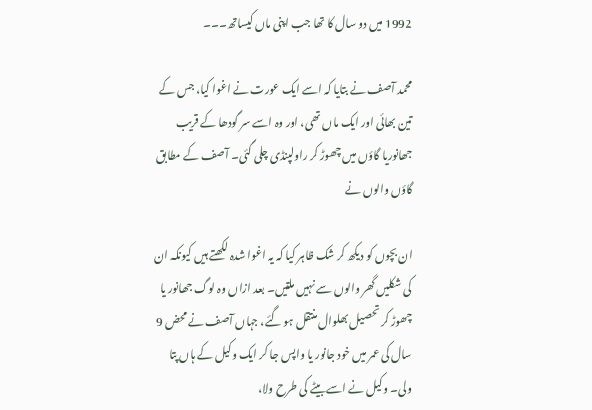1992 میں دو سال کا تھا جب اپنی ماں کیساتھ۔۔۔

محمد آصف نے بتایا کہ اسے ایک عورت نے اغوا کیا، جس کے تین بھائی اور ایک ماں تھی، اور وہ اسے سر گودھا کے قریب جھانوریا گاؤں میں چھوڑ کر راولپنڈی چلی گئی۔ آصف کے مطابق گاؤں والوں نے

ان بچوں کو دیکھ کر شک ظاہر کیا کہ یہ اغوا شدہ لکھتے ہیں کیونکہ ان کی شکلیں گھر والوں سے نہیں ملتیں۔ بعد ازاں وہ لوگ جھانور یا چھوڑ کر تحصیل بھلوال منتقل ہو گئے، جہاں آصف نے محض 9 سال کی عمر میں خود جانور یا واپس جا کر ایک وکیل کے ہاں پتا ولی۔ وکیل نے اسے بیٹے کی طرح ولا،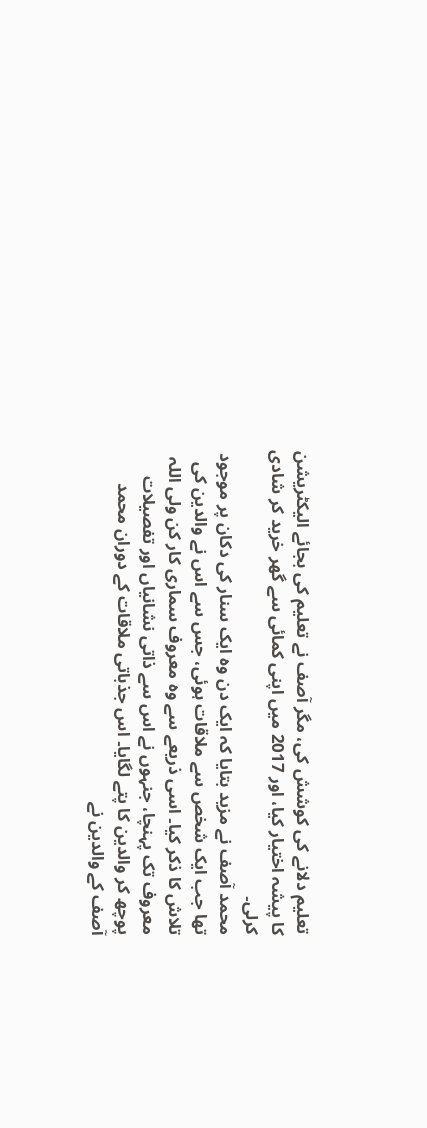تعلیم دلانے کی کوشش کی، مگر آصف نے تعلیم کی بجائے الیکٹریشن کا پیشہ اختیار کیا، اور 2017 میں اپنی کمائی سے گھر خرید کر شادی کرلی۔
محمد آصف نے مزید بتایا کہ ایک دن وہ ایک سنار کی دکان پر موجود تھا جب ایک شخص سے ملاقات ہوئی، جس سے اس نے والدین کی تلاش کا ذکر کیا۔ اسی ذریعے سے وہ معروف سماری کار کن ولی اللہ معروف تک پہنچا، جنہوں نے اس سے ذاتی نشانیاں اور تفصیلات پوچھ کر والدین کا پتے لگایا۔ اس جذباتی ملاقات کے دوران محمد آصف کے والدین نے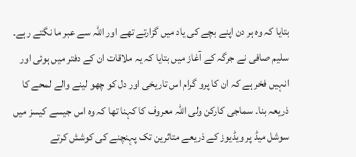بتایا کہ وہ ہر دن اپنے بچے کی یاد میں گزارتے تھے اور اللہ سے عبر ما نگتے رہے۔
سلیم صافی نے جرگہ کے آغاز میں بتایا کہ یہ ملاقات ان کے دفتر میں ہوئی اور انہیں فخر ہے کہ ان کا پرو گرام اس تاریخی اور دل کو چھو لینے والے لمحے کا ذریعہ بنا۔ سماجی کارکن ولی اللہ معروف کا کہنا تھا کہ وہ اس جیسے کیسز میں سوشل میڈ پر ویڈیوز کے ذریعے متاثرین تک پہنچنے کی کوشش کرتے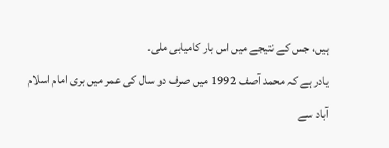ہیں، جس کے نتیجے میں اس بار کامیابی ملی۔
یادر ہے کہ محمد آصف 1992 میں صرف دو سال کی عمر میں بری امام اسلام آباد سے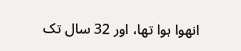انھوا ہوا تھا، اور 32 سال تک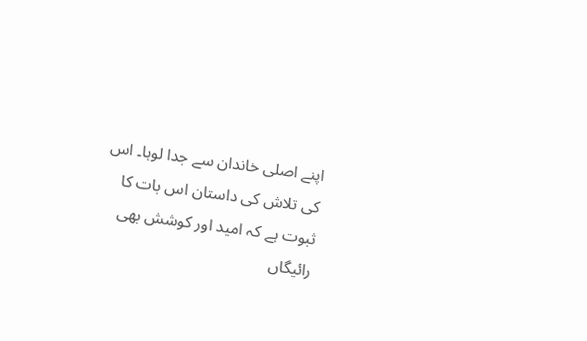اپنے اصلی خاندان سے جدا لوہا۔ اس کی تلاش کی داستان اس بات کا ثبوت ہے کہ امید اور کوشش بھی رائیگاں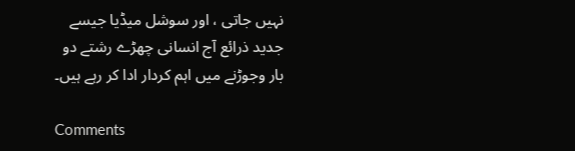نہیں جاتی ، اور سوشل میڈیا جیسے جدید ذرائع آج انسانی چھڑے رشتے دو بار وجوڑنے میں اہم کردار ادا کر رہے ہیں۔

Comments